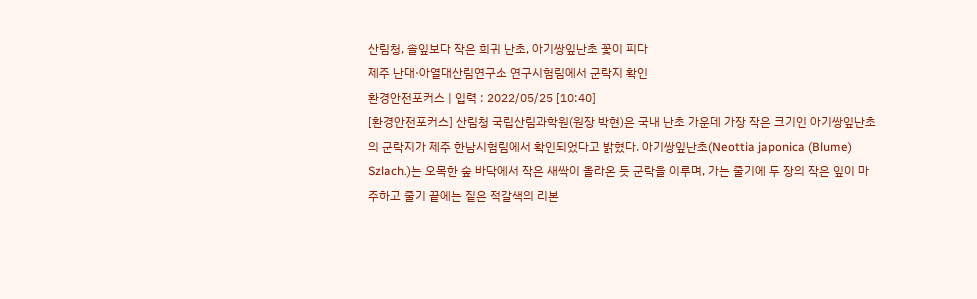산림청, 솔잎보다 작은 희귀 난초, 아기쌍잎난초 꽃이 피다
제주 난대·아열대산림연구소 연구시험림에서 군락지 확인
환경안전포커스 | 입력 : 2022/05/25 [10:40]
[환경안전포커스] 산림청 국립산림과학원(원장 박현)은 국내 난초 가운데 가장 작은 크기인 아기쌍잎난초의 군락지가 제주 한남시험림에서 확인되었다고 밝혔다. 아기쌍잎난초(Neottia japonica (Blume) Szlach.)는 오목한 숲 바닥에서 작은 새싹이 올라온 듯 군락을 이루며, 가는 줄기에 두 장의 작은 잎이 마주하고 줄기 끝에는 짙은 적갈색의 리본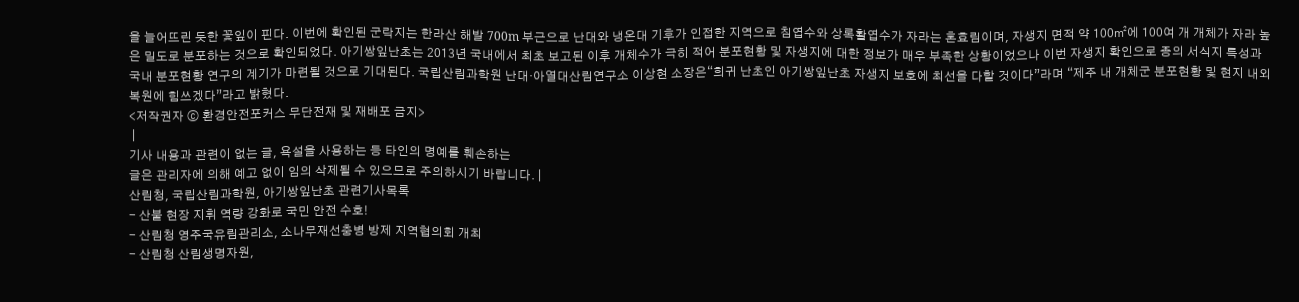을 늘어뜨린 듯한 꽃잎이 핀다. 이번에 확인된 군락지는 한라산 해발 700m 부근으로 난대와 냉온대 기후가 인접한 지역으로 침엽수와 상록활엽수가 자라는 혼효림이며, 자생지 면적 약 100㎡에 100여 개 개체가 자라 높은 밀도로 분포하는 것으로 확인되었다. 아기쌍잎난초는 2013년 국내에서 최초 보고된 이후 개체수가 극히 적어 분포현황 및 자생지에 대한 정보가 매우 부족한 상황이었으나 이번 자생지 확인으로 종의 서식지 특성과 국내 분포현황 연구의 계기가 마련될 것으로 기대된다. 국립산림과학원 난대·아열대산림연구소 이상현 소장은“희귀 난초인 아기쌍잎난초 자생지 보호에 최선을 다할 것이다”라며 “제주 내 개체군 분포현황 및 현지 내외 복원에 힘쓰겠다”라고 밝혔다.
<저작권자 ⓒ 환경안전포커스 무단전재 및 재배포 금지>
 |
기사 내용과 관련이 없는 글, 욕설을 사용하는 등 타인의 명예를 훼손하는
글은 관리자에 의해 예고 없이 임의 삭제될 수 있으므로 주의하시기 바랍니다. |
산림청, 국립산림과학원, 아기쌍잎난초 관련기사목록
- 산불 현장 지휘 역량 강화로 국민 안전 수호!
- 산림청 영주국유림관리소, 소나무재선충병 방제 지역협의회 개최
- 산림청 산림생명자원,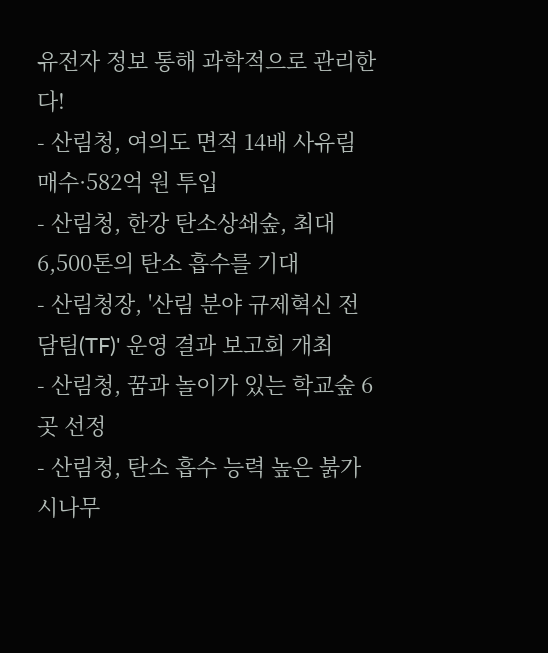유전자 정보 통해 과학적으로 관리한다!
- 산림청, 여의도 면적 14배 사유림 매수·582억 원 투입
- 산림청, 한강 탄소상쇄숲, 최대 6,500톤의 탄소 흡수를 기대
- 산림청장, '산림 분야 규제혁신 전담팀(TF)' 운영 결과 보고회 개최
- 산림청, 꿈과 놀이가 있는 학교숲 6곳 선정
- 산림청, 탄소 흡수 능력 높은 붉가시나무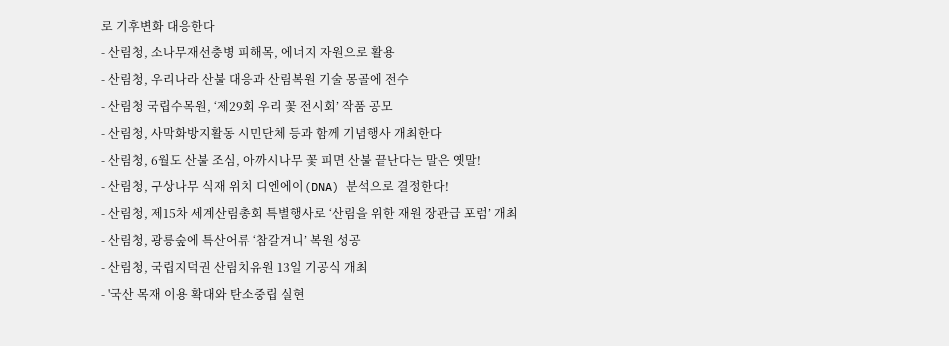로 기후변화 대응한다
- 산림청, 소나무재선충병 피해목, 에너지 자원으로 활용
- 산림청, 우리나라 산불 대응과 산림복원 기술 몽골에 전수
- 산림청 국립수목원, ‘제29회 우리 꽃 전시회’ 작품 공모
- 산림청, 사막화방지활동 시민단체 등과 함께 기념행사 개최한다
- 산림청, 6월도 산불 조심, 아까시나무 꽃 피면 산불 끝난다는 말은 옛말!
- 산림청, 구상나무 식재 위치 디엔에이(DNA) 분석으로 결정한다!
- 산림청, 제15차 세계산림총회 특별행사로 ‘산림을 위한 재원 장관급 포럼’ 개최
- 산림청, 광릉숲에 특산어류 ‘참갈겨니’ 복원 성공
- 산림청, 국립지덕권 산림치유원 13일 기공식 개최
- '국산 목재 이용 확대와 탄소중립 실현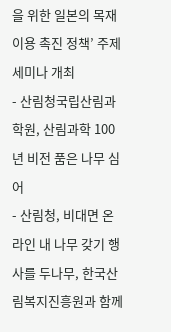을 위한 일본의 목재 이용 촉진 정책’ 주제 세미나 개최
- 산림청국립산림과학원, 산림과학 100년 비전 품은 나무 심어
- 산림청, 비대면 온라인 내 나무 갖기 행사를 두나무, 한국산림복지진흥원과 함께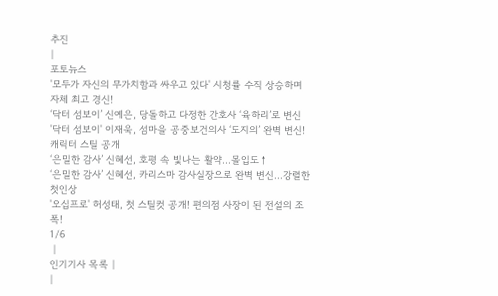추진
|
포토뉴스
'모두가 자신의 무가치함과 싸우고 있다' 시청률 수직 상승하며 자체 최고 경신!
‘닥터 섬보이’ 신예은, 당돌하고 다정한 간호사 ‘육하리’로 변신
'닥터 섬보이' 이재욱, 섬마을 공중보건의사 ‘도지의’ 완벽 변신! 캐릭터 스틸 공개
‘은밀한 감사’ 신혜선, 호평 속 빛나는 활약…몰입도↑
‘은밀한 감사’ 신혜선, 카리스마 감사실장으로 완벽 변신…강렬한 첫인상
'오십프로' 허성태, 첫 스틸컷 공개! 편의점 사장이 된 전설의 조폭!
1/6
 |
인기기사 목록 |
|